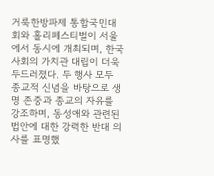거룩한방파제 통합국민대회와 홀리페스티벌이 서울에서 동시에 개최되며, 한국 사회의 가치관 대립이 더욱 두드러졌다. 두 행사 모두 종교적 신념을 바탕으로 생명 존중과 종교의 자유를 강조하며, 동성애와 관련된 법안에 대한 강력한 반대 의사를 표명했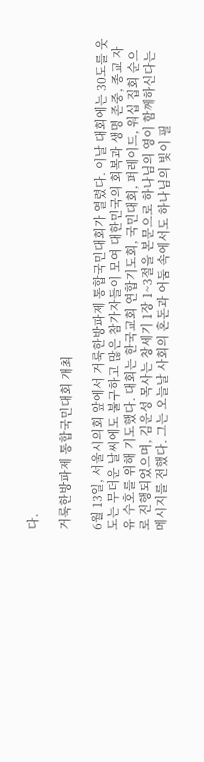다.

거룩한방파제 통합국민대회 개최

6월 13일, 서울시의회 앞에서 거룩한방파제 통합국민대회가 열렸다. 이날 대회에는 30도를 웃도는 무더운 날씨에도 불구하고 많은 참가자들이 모여 대한민국의 회복과 생명 존중, 종교 자유 수호를 위해 기도했다. 대회는 한국교회 연합기도회, 국민대회, 퍼레이드, 워십 집회 순으로 진행되었으며, 김운성 목사는 창세기 1장 1~3절을 본문으로 하나님의 영이 함께하신다는 메시지를 전했다. 그는 오늘날 사회의 혼돈과 어둠 속에서도 하나님의 빛이 필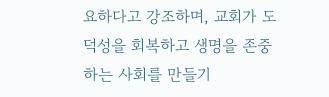요하다고 강조하며, 교회가 도덕성을 회복하고 생명을 존중하는 사회를 만들기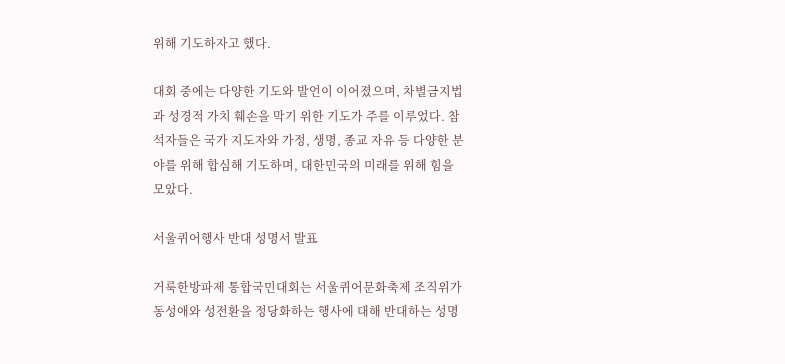위해 기도하자고 했다.

대회 중에는 다양한 기도와 발언이 이어졌으며, 차별금지법과 성경적 가치 훼손을 막기 위한 기도가 주를 이루었다. 참석자들은 국가 지도자와 가정, 생명, 종교 자유 등 다양한 분야를 위해 합심해 기도하며, 대한민국의 미래를 위해 힘을 모았다.

서울퀴어행사 반대 성명서 발표

거룩한방파제 통합국민대회는 서울퀴어문화축제 조직위가 동성애와 성전환을 정당화하는 행사에 대해 반대하는 성명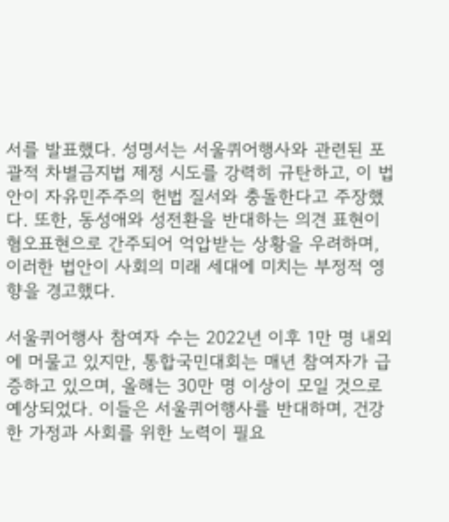서를 발표했다. 성명서는 서울퀴어행사와 관련된 포괄적 차별금지법 제정 시도를 강력히 규탄하고, 이 법안이 자유민주주의 헌법 질서와 충돌한다고 주장했다. 또한, 동성애와 성전환을 반대하는 의견 표현이 혐오표현으로 간주되어 억압받는 상황을 우려하며, 이러한 법안이 사회의 미래 세대에 미치는 부정적 영향을 경고했다.

서울퀴어행사 참여자 수는 2022년 이후 1만 명 내외에 머물고 있지만, 통합국민대회는 매년 참여자가 급증하고 있으며, 올해는 30만 명 이상이 모일 것으로 예상되었다. 이들은 서울퀴어행사를 반대하며, 건강한 가정과 사회를 위한 노력이 필요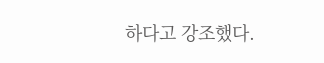하다고 강조했다.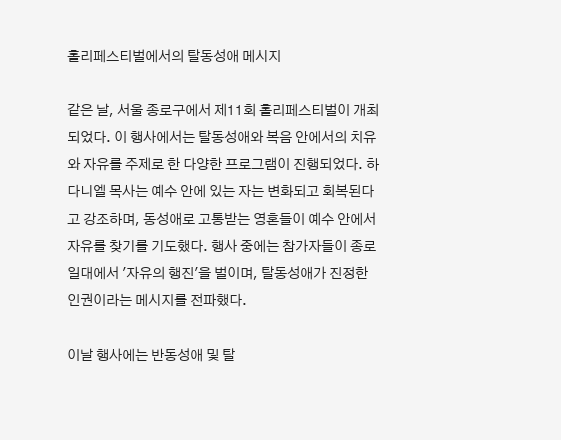홀리페스티벌에서의 탈동성애 메시지

같은 날, 서울 종로구에서 제11회 홀리페스티벌이 개최되었다. 이 행사에서는 탈동성애와 복음 안에서의 치유와 자유를 주제로 한 다양한 프로그램이 진행되었다. 하다니엘 목사는 예수 안에 있는 자는 변화되고 회복된다고 강조하며, 동성애로 고통받는 영혼들이 예수 안에서 자유를 찾기를 기도했다. 행사 중에는 참가자들이 종로 일대에서 '자유의 행진'을 벌이며, 탈동성애가 진정한 인권이라는 메시지를 전파했다.

이날 행사에는 반동성애 및 탈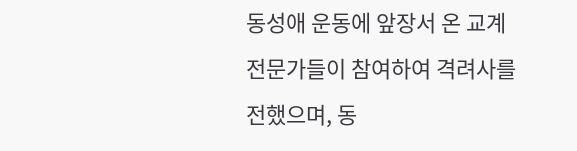동성애 운동에 앞장서 온 교계 전문가들이 참여하여 격려사를 전했으며, 동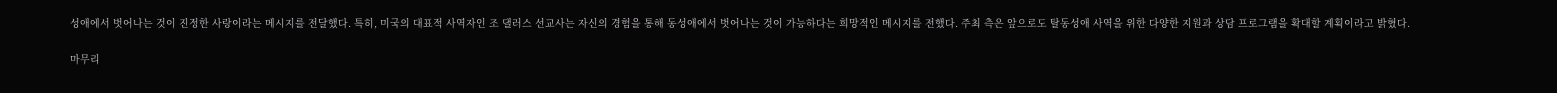성애에서 벗어나는 것이 진정한 사랑이라는 메시지를 전달했다. 특히, 미국의 대표적 사역자인 조 댈러스 선교사는 자신의 경험을 통해 동성애에서 벗어나는 것이 가능하다는 희망적인 메시지를 전했다. 주최 측은 앞으로도 탈동성애 사역을 위한 다양한 지원과 상담 프로그램을 확대할 계획이라고 밝혔다.

마무리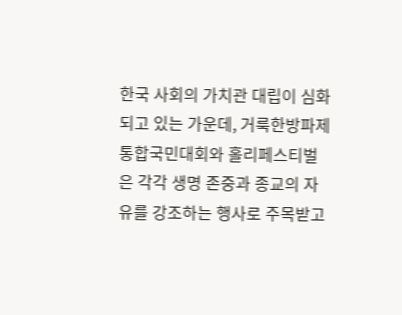한국 사회의 가치관 대립이 심화되고 있는 가운데, 거룩한방파제 통합국민대회와 홀리페스티벌은 각각 생명 존중과 종교의 자유를 강조하는 행사로 주목받고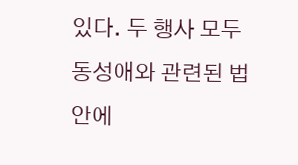있다. 두 행사 모두 동성애와 관련된 법안에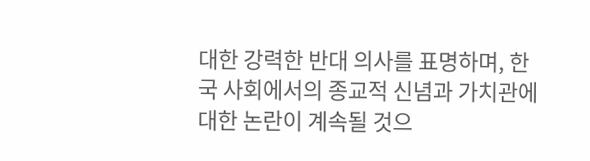대한 강력한 반대 의사를 표명하며, 한국 사회에서의 종교적 신념과 가치관에 대한 논란이 계속될 것으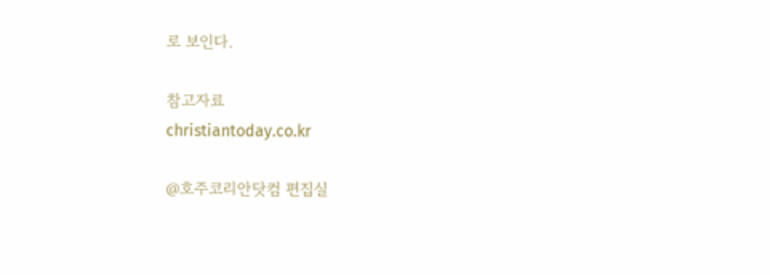로 보인다.

참고자료
christiantoday.co.kr

@호주코리안닷컴 편집실